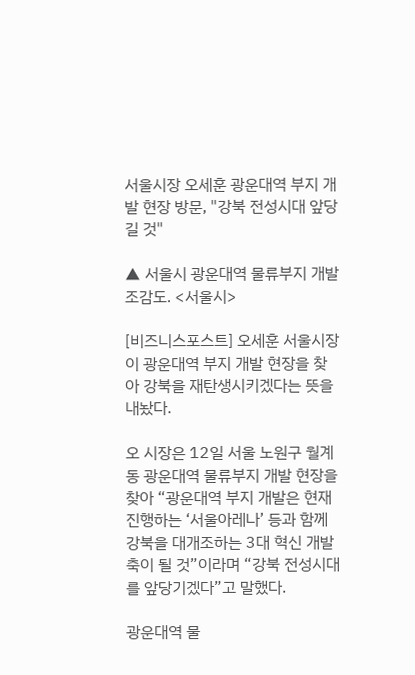서울시장 오세훈 광운대역 부지 개발 현장 방문, "강북 전성시대 앞당길 것"

▲ 서울시 광운대역 물류부지 개발 조감도. <서울시>

[비즈니스포스트] 오세훈 서울시장이 광운대역 부지 개발 현장을 찾아 강북을 재탄생시키겠다는 뜻을 내놨다.

오 시장은 12일 서울 노원구 월계동 광운대역 물류부지 개발 현장을 찾아 “광운대역 부지 개발은 현재 진행하는 ‘서울아레나’ 등과 함께 강북을 대개조하는 3대 혁신 개발축이 될 것”이라며 “강북 전성시대를 앞당기겠다”고 말했다.

광운대역 물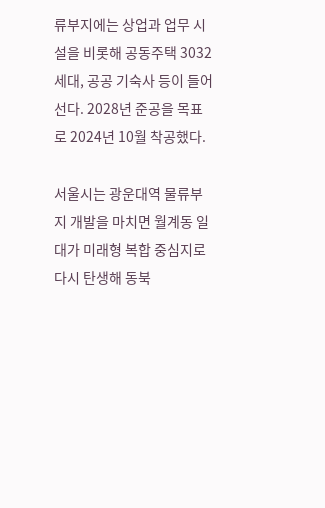류부지에는 상업과 업무 시설을 비롯해 공동주택 3032세대, 공공 기숙사 등이 들어선다. 2028년 준공을 목표로 2024년 10월 착공했다.

서울시는 광운대역 물류부지 개발을 마치면 월계동 일대가 미래형 복합 중심지로 다시 탄생해 동북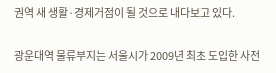권역 새 생활·경제거점이 될 것으로 내다보고 있다.

광운대역 물류부지는 서울시가 2009년 최초 도입한 사전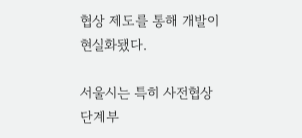협상 제도를 통해 개발이 현실화됐다.

서울시는 특히 사전협상 단계부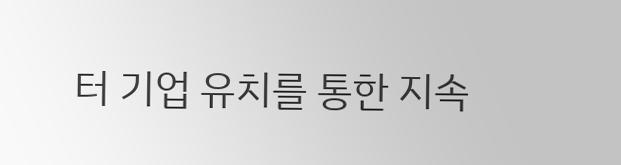터 기업 유치를 통한 지속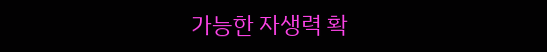가능한 자생력 확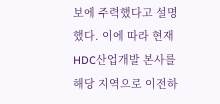보에 주력했다고 설명했다. 이에 따라 현재 HDC산업개발 본사를 해당 지역으로 이전하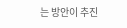는 방안이 추진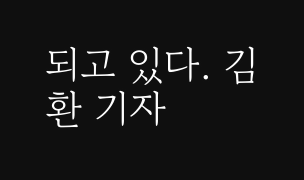되고 있다. 김환 기자